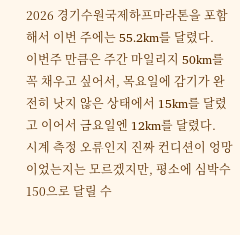2026 경기수원국제하프마라톤을 포함해서 이번 주에는 55.2km를 달렸다.
이번주 만큼은 주간 마일리지 50km를 꼭 채우고 싶어서, 목요일에 감기가 완전히 낫지 않은 상태에서 15km를 달렸고 이어서 금요일엔 12km를 달렸다.
시계 측정 오류인지 진짜 컨디션이 엉망이었는지는 모르겠지만, 평소에 심박수 150으로 달릴 수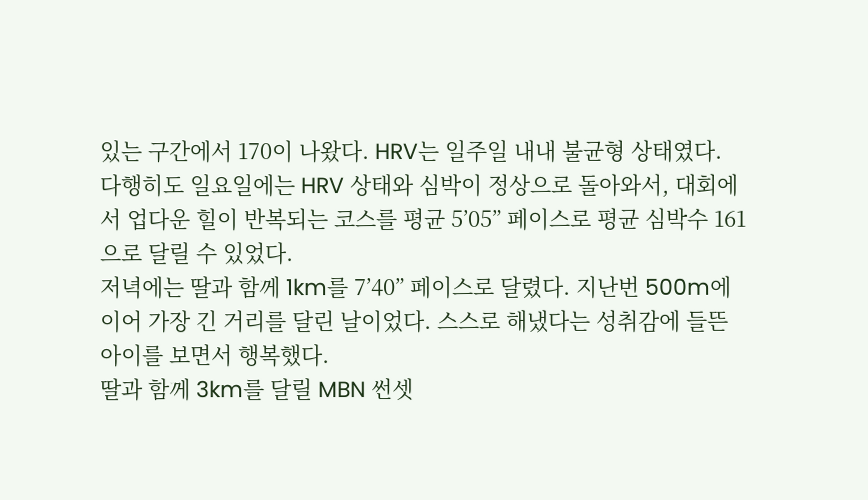있는 구간에서 170이 나왔다. HRV는 일주일 내내 불균형 상태였다.
다행히도 일요일에는 HRV 상태와 심박이 정상으로 돌아와서, 대회에서 업다운 힐이 반복되는 코스를 평균 5’05” 페이스로 평균 심박수 161으로 달릴 수 있었다.
저녁에는 딸과 함께 1km를 7’40” 페이스로 달렸다. 지난번 500m에 이어 가장 긴 거리를 달린 날이었다. 스스로 해냈다는 성취감에 들뜬 아이를 보면서 행복했다.
딸과 함께 3km를 달릴 MBN 썬셋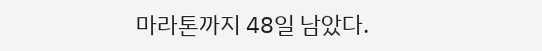마라톤까지 48일 남았다.